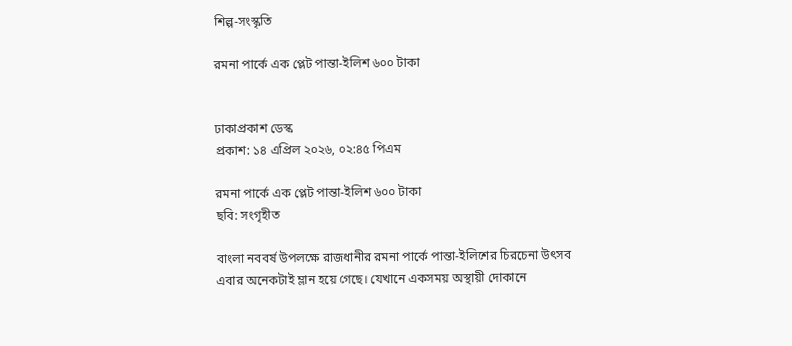শিল্প-সংস্কৃতি

রমনা পার্কে এক প্লেট পান্তা-ইলিশ ৬০০ টাকা


ঢাকাপ্রকাশ ডেস্ক
প্রকাশ: ১৪ এপ্রিল ২০২৬, ০২:৪৫ পিএম

রমনা পার্কে এক প্লেট পান্তা-ইলিশ ৬০০ টাকা
ছবি: সংগৃহীত

বাংলা নববর্ষ উপলক্ষে রাজধানীর রমনা পার্কে পান্তা-ইলিশের চিরচেনা উৎসব এবার অনেকটাই ম্লান হয়ে গেছে। যেখানে একসময় অস্থায়ী দোকানে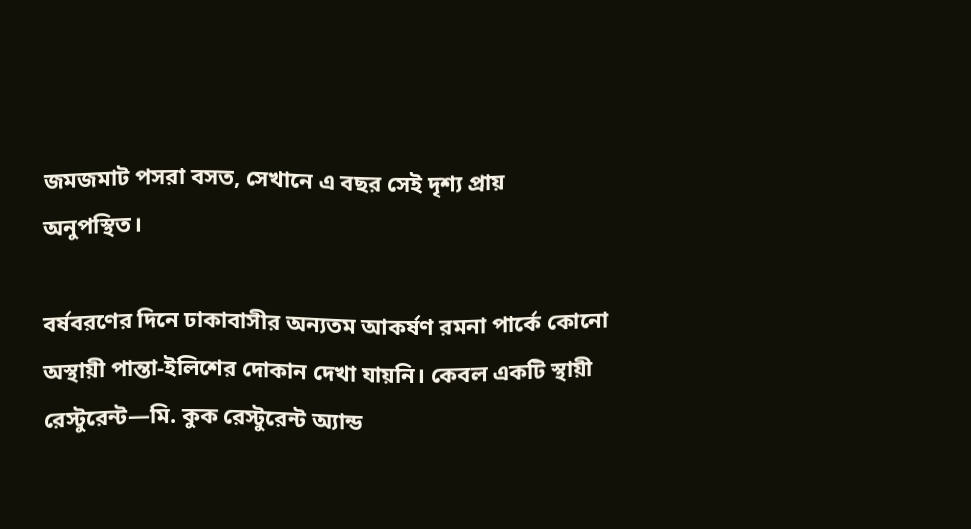জমজমাট পসরা বসত, সেখানে এ বছর সেই দৃশ্য প্রায় অনুপস্থিত।

বর্ষবরণের দিনে ঢাকাবাসীর অন্যতম আকর্ষণ রমনা পার্কে কোনো অস্থায়ী পান্তা-ইলিশের দোকান দেখা যায়নি। কেবল একটি স্থায়ী রেস্টুরেন্ট—মি. কুক রেস্টুরেন্ট অ্যান্ড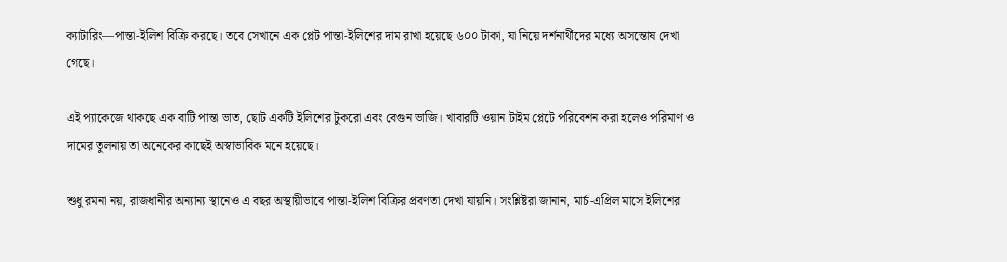ক্যাটারিং—পান্তা-ইলিশ বিক্রি করছে। তবে সেখানে এক প্লেট পান্তা-ইলিশের দাম রাখা হয়েছে ৬০০ টাকা, যা নিয়ে দর্শনার্থীদের মধ্যে অসন্তোষ দেখা গেছে।

এই প্যাকেজে থাকছে এক বাটি পান্তা ভাত, ছোট একটি ইলিশের টুকরো এবং বেগুন ভাজি। খাবারটি ওয়ান টাইম প্লেটে পরিবেশন করা হলেও পরিমাণ ও দামের তুলনায় তা অনেকের কাছেই অস্বাভাবিক মনে হয়েছে।

শুধু রমনা নয়, রাজধানীর অন্যান্য স্থানেও এ বছর অস্থায়ীভাবে পান্তা-ইলিশ বিক্রির প্রবণতা দেখা যায়নি। সংশ্লিষ্টরা জানান, মার্চ-এপ্রিল মাসে ইলিশের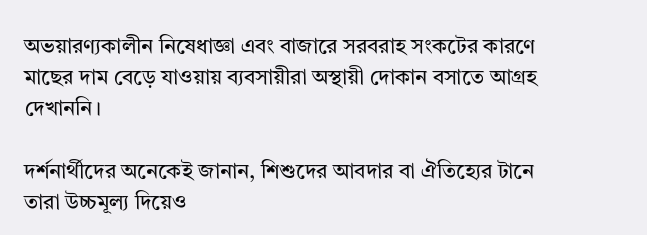অভয়ারণ্যকালীন নিষেধাজ্ঞা এবং বাজারে সরবরাহ সংকটের কারণে মাছের দাম বেড়ে যাওয়ায় ব্যবসায়ীরা অস্থায়ী দোকান বসাতে আগ্রহ দেখাননি।

দর্শনার্থীদের অনেকেই জানান, শিশুদের আবদার বা ঐতিহ্যের টানে তারা উচ্চমূল্য দিয়েও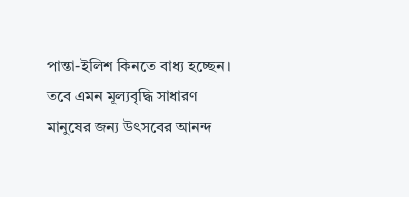পান্তা-ইলিশ কিনতে বাধ্য হচ্ছেন। তবে এমন মূল্যবৃদ্ধি সাধারণ মানুষের জন্য উৎসবের আনন্দ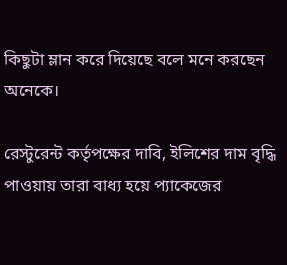কিছুটা ম্লান করে দিয়েছে বলে মনে করছেন অনেকে।

রেস্টুরেন্ট কর্তৃপক্ষের দাবি, ইলিশের দাম বৃদ্ধি পাওয়ায় তারা বাধ্য হয়ে প্যাকেজের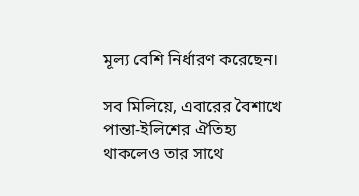মূল্য বেশি নির্ধারণ করেছেন।

সব মিলিয়ে, এবারের বৈশাখে পান্তা-ইলিশের ঐতিহ্য থাকলেও তার সাথে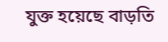যুক্ত হয়েছে বাড়তি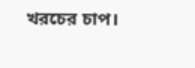খরচের চাপ।